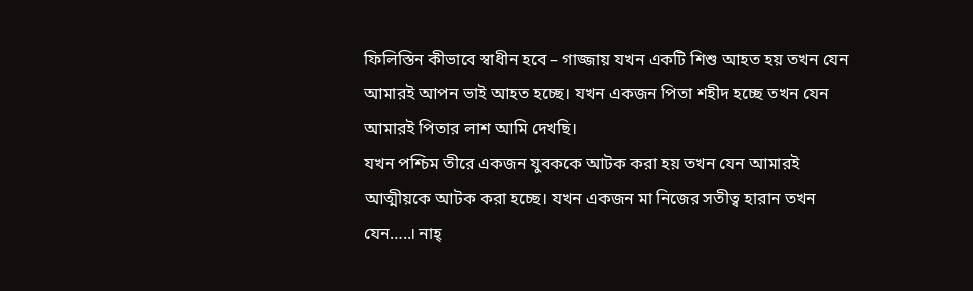ফিলিস্তিন কীভাবে স্বাধীন হবে – গাজ্জায় যখন একটি শিশু আহত হয় তখন যেন আমারই আপন ভাই আহত হচ্ছে। যখন একজন পিতা শহীদ হচ্ছে তখন যেন আমারই পিতার লাশ আমি দেখছি।
যখন পশ্চিম তীরে একজন যুবককে আটক করা হয় তখন যেন আমারই আত্মীয়কে আটক করা হচ্ছে। যখন একজন মা নিজের সতীত্ব হারান তখন যেন…..। নাহ্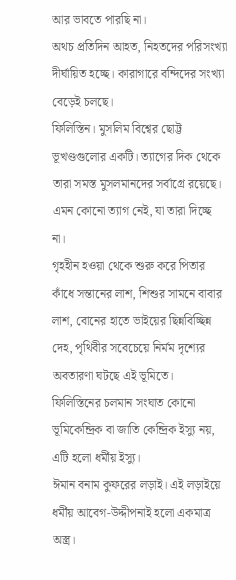আর ভাবতে পারছি না।
অথচ প্রতিদিন আহত, নিহতদের পরিসংখ্যা দীর্ঘায়িত হচ্ছে। কারাগারে বন্দিদের সংখ্যা বেড়েই চলছে।
ফিলিস্তিন। মুসলিম বিশ্বের ছোট্ট ভূখণ্ডগুলোর একটি। ত্যাগের দিক থেকে তারা সমস্ত মুসলমানদের সর্বাগ্রে রয়েছে। এমন কোনো ত্যাগ নেই, যা তারা দিচ্ছে না।
গৃহহীন হওয়া থেকে শুরু করে পিতার কাঁধে সন্তানের লাশ, শিশুর সামনে বাবার লাশ, বোনের হাতে ভাইয়ের ছিন্নবিচ্ছিন্ন দেহ, পৃথিবীর সবেচেয়ে নির্মম দৃশ্যের অবতারণা ঘটছে এই ভূমিতে।
ফিলিস্তিনের চলমান সংঘাত কোনো ভূমিকেন্দ্রিক বা জাতি কেন্দ্রিক ইস্যু নয়, এটি হলো ধর্মীয় ইস্যু।
ঈমান বনাম কুফরের লড়াই। এই লড়াইয়ে ধর্মীয় আবেগ-উদ্দীপনাই হলো একমাত্র অস্ত্র।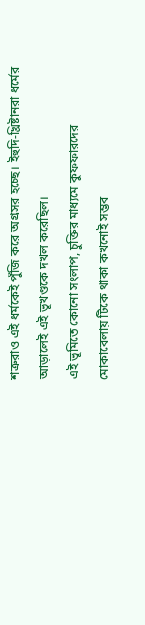শত্রুরাও এই ধর্মকেই পুঁজি করে অগ্রসর হচ্ছে। ইহুদি-খ্রিষ্টানরা ধর্মের আড়ালেই এই ভূখণ্ডকে দখল করেছিল।
এই ভূমিতে কোনো সংলাপ, চুক্তির মাধ্যমে কুফফারদের মোকাবেলায় টিকে থাকা কখনোই সম্ভব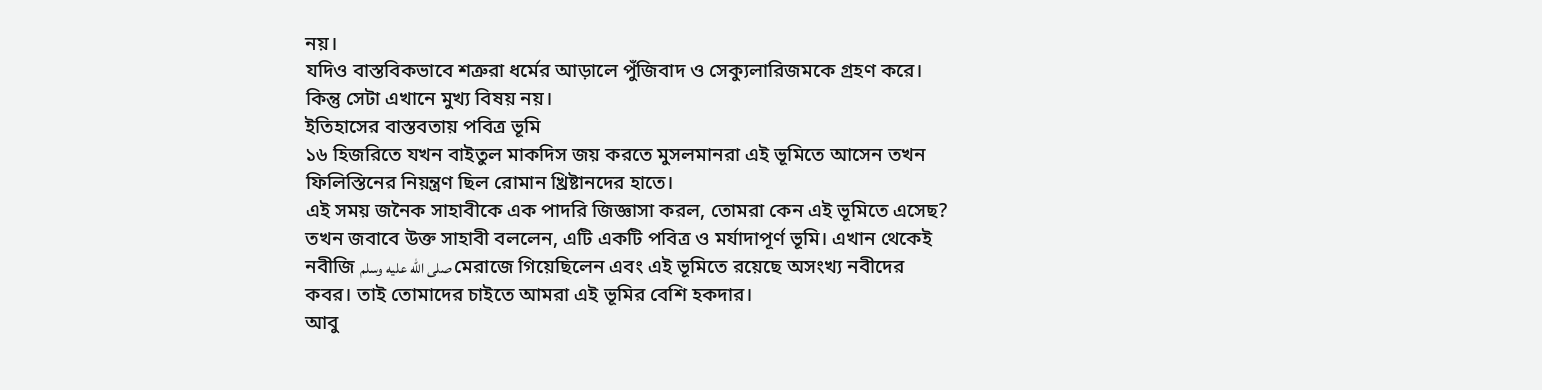নয়।
যদিও বাস্তবিকভাবে শত্রুরা ধর্মের আড়ালে পুঁজিবাদ ও সেক্যুলারিজমকে গ্রহণ করে। কিন্তু সেটা এখানে মুখ্য বিষয় নয়।
ইতিহাসের বাস্তবতায় পবিত্র ভূমি
১৬ হিজরিতে যখন বাইতুল মাকদিস জয় করতে মুসলমানরা এই ভূমিতে আসেন তখন ফিলিস্তিনের নিয়ন্ত্রণ ছিল রোমান খ্রিষ্টানদের হাতে।
এই সময় জনৈক সাহাবীকে এক পাদরি জিজ্ঞাসা করল, তোমরা কেন এই ভূমিতে এসেছ? তখন জবাবে উক্ত সাহাবী বললেন, এটি একটি পবিত্র ও মর্যাদাপূর্ণ ভূমি। এখান থেকেই নবীজি صلى الله عليه وسلم মেরাজে গিয়েছিলেন এবং এই ভূমিতে রয়েছে অসংখ্য নবীদের কবর। তাই তোমাদের চাইতে আমরা এই ভূমির বেশি হকদার।
আবু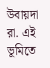উবায়দা রা. এই ভূমিতে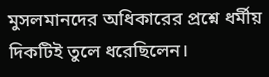মুসলমানদের অধিকারের প্রশ্নে ধর্মীয় দিকটিই তুলে ধরেছিলেন।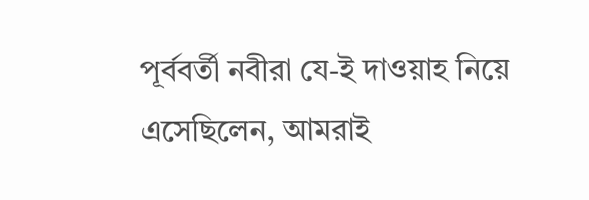পূর্ববর্তী নবীরা যে-ই দাওয়াহ নিয়ে এসেছিলেন, আমরাই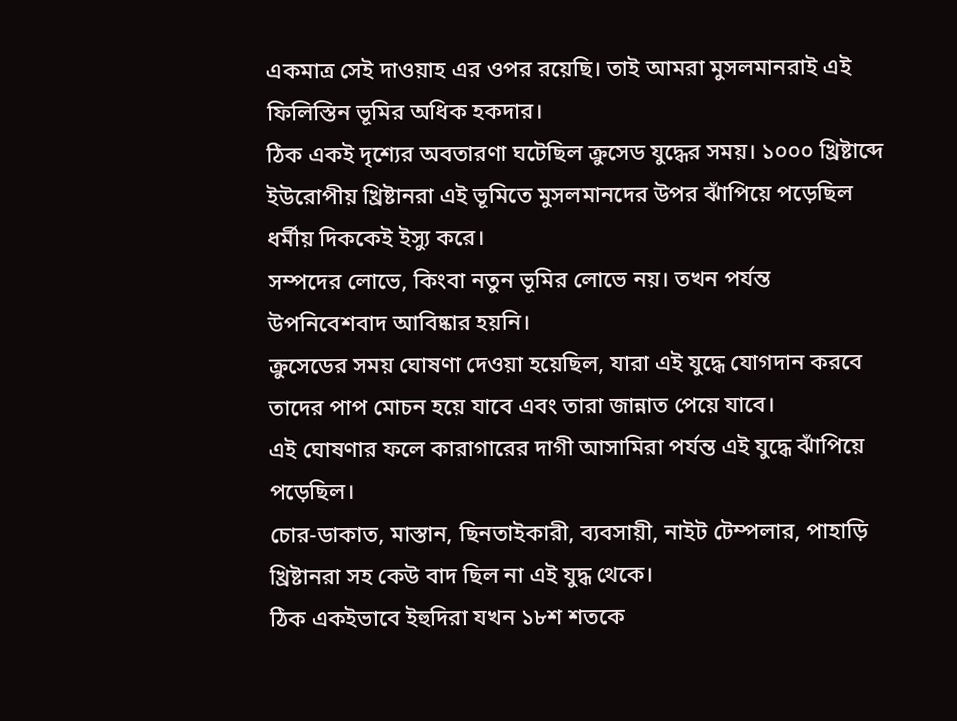একমাত্র সেই দাওয়াহ এর ওপর রয়েছি। তাই আমরা মুসলমানরাই এই ফিলিস্তিন ভূমির অধিক হকদার।
ঠিক একই দৃশ্যের অবতারণা ঘটেছিল ক্রুসেড যুদ্ধের সময়। ১০০০ খ্রিষ্টাব্দে ইউরোপীয় খ্রিষ্টানরা এই ভূমিতে মুসলমানদের উপর ঝাঁপিয়ে পড়েছিল ধর্মীয় দিককেই ইস্যু করে।
সম্পদের লোভে, কিংবা নতুন ভূমির লোভে নয়। তখন পর্যন্ত উপনিবেশবাদ আবিষ্কার হয়নি।
ক্রুসেডের সময় ঘোষণা দেওয়া হয়েছিল, যারা এই যুদ্ধে যোগদান করবে তাদের পাপ মোচন হয়ে যাবে এবং তারা জান্নাত পেয়ে যাবে।
এই ঘোষণার ফলে কারাগারের দাগী আসামিরা পর্যন্ত এই যুদ্ধে ঝাঁপিয়ে পড়েছিল।
চোর-ডাকাত, মাস্তান, ছিনতাইকারী, ব্যবসায়ী, নাইট টেম্পলার, পাহাড়ি খ্রিষ্টানরা সহ কেউ বাদ ছিল না এই যুদ্ধ থেকে।
ঠিক একইভাবে ইহুদিরা যখন ১৮শ শতকে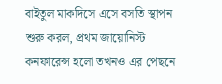বাইতুল মাকদিসে এসে বসতি স্থাপন শুরু করল, প্রথম জায়োনিস্ট কনফারেন্স হলো তখনও এর পেছনে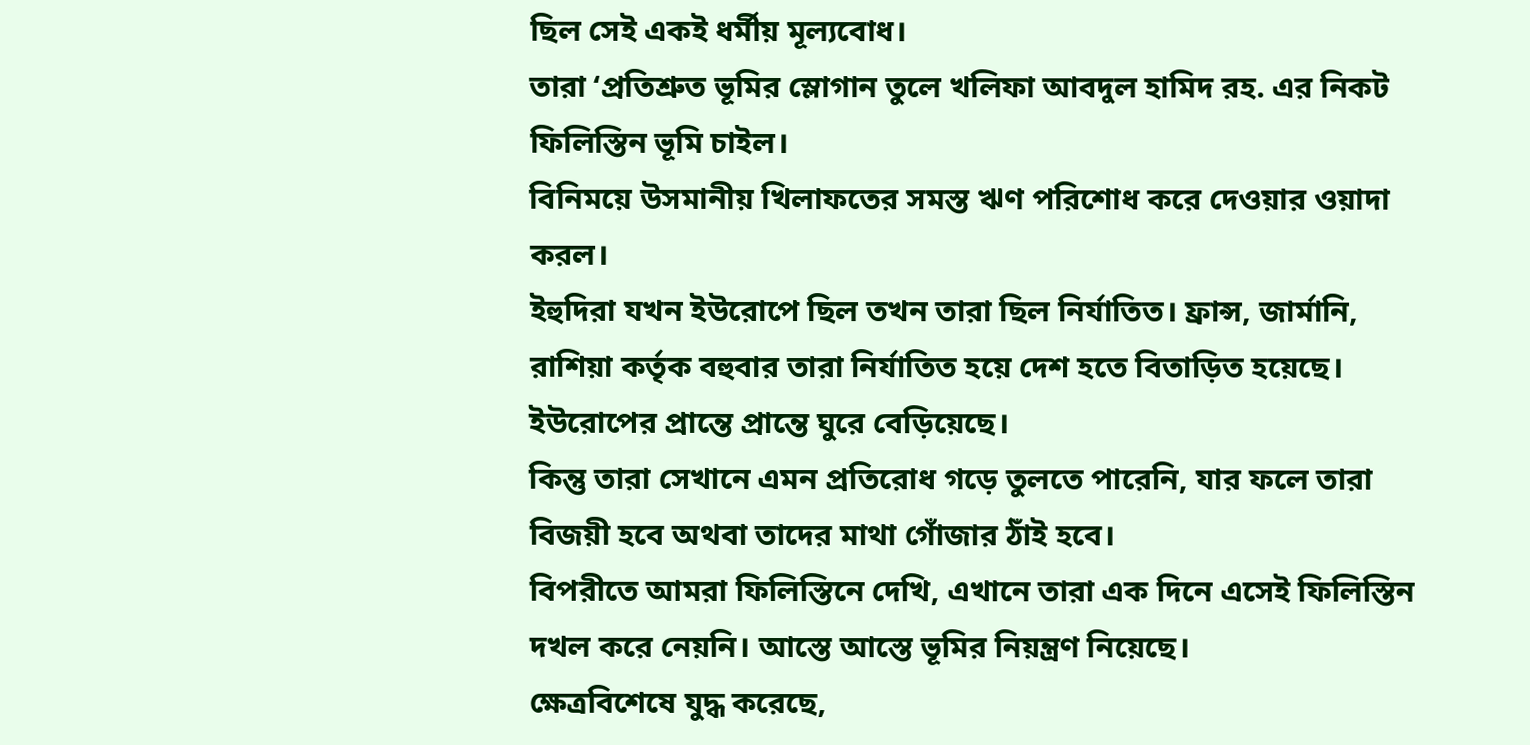ছিল সেই একই ধর্মীয় মূল্যবোধ।
তারা ‘প্রতিশ্রুত ভূমির স্লোগান তুলে খলিফা আবদুল হামিদ রহ. এর নিকট ফিলিস্তিন ভূমি চাইল।
বিনিময়ে উসমানীয় খিলাফতের সমস্ত ঋণ পরিশোধ করে দেওয়ার ওয়াদা করল।
ইহুদিরা যখন ইউরোপে ছিল তখন তারা ছিল নির্যাতিত। ফ্রান্স, জার্মানি, রাশিয়া কর্তৃক বহুবার তারা নির্যাতিত হয়ে দেশ হতে বিতাড়িত হয়েছে। ইউরোপের প্রান্তে প্রান্তে ঘুরে বেড়িয়েছে।
কিন্তু তারা সেখানে এমন প্রতিরোধ গড়ে তুলতে পারেনি, যার ফলে তারা বিজয়ী হবে অথবা তাদের মাথা গোঁজার ঠাঁই হবে।
বিপরীতে আমরা ফিলিস্তিনে দেখি, এখানে তারা এক দিনে এসেই ফিলিস্তিন দখল করে নেয়নি। আস্তে আস্তে ভূমির নিয়ন্ত্রণ নিয়েছে।
ক্ষেত্রবিশেষে যুদ্ধ করেছে,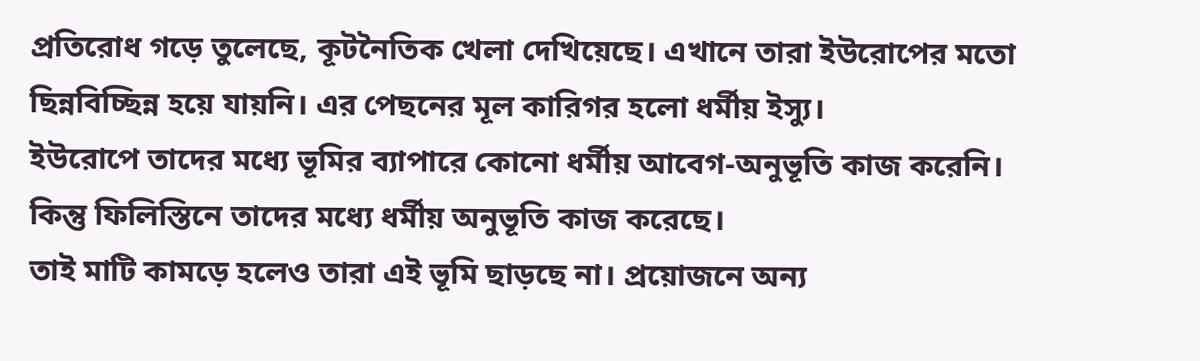প্রতিরোধ গড়ে তুলেছে, কূটনৈতিক খেলা দেখিয়েছে। এখানে তারা ইউরোপের মতো ছিন্নবিচ্ছিন্ন হয়ে যায়নি। এর পেছনের মূল কারিগর হলো ধর্মীয় ইস্যু।
ইউরোপে তাদের মধ্যে ভূমির ব্যাপারে কোনো ধর্মীয় আবেগ-অনুভূতি কাজ করেনি। কিন্তু ফিলিস্তিনে তাদের মধ্যে ধর্মীয় অনুভূতি কাজ করেছে।
তাই মাটি কামড়ে হলেও তারা এই ভূমি ছাড়ছে না। প্রয়োজনে অন্য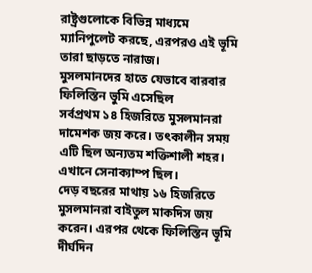রাষ্ট্রগুলোকে বিভিন্ন মাধ্যমে ম্যানিপুলেট করছে, এরপরও এই ভূমি তারা ছাড়তে নারাজ।
মুসলমানদের হাতে যেভাবে বারবার ফিলিস্তিন ভুমি এসেছিল
সর্বপ্রথম ১৪ হিজরিতে মুসলমানরা দামেশক জয় করে। তৎকালীন সময় এটি ছিল অন্যতম শক্তিশালী শহর। এখানে সেনাক্যাম্প ছিল।
দেড় বছরের মাথায় ১৬ হিজরিতে মুসলমানরা বাইতুল মাকদিস জয় করেন। এরপর থেকে ফিলিস্তিন ভূমি দীর্ঘদিন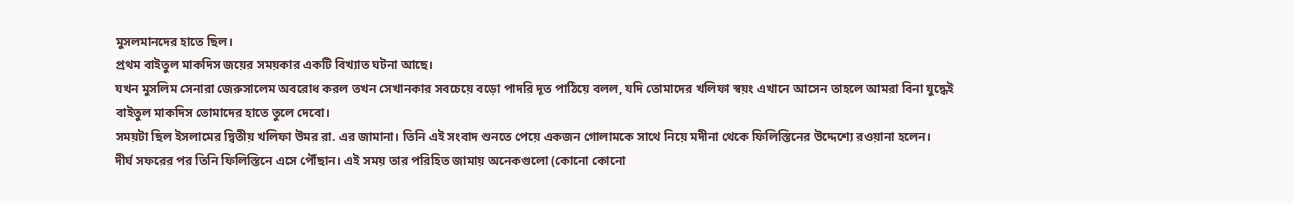মুসলমানদের হাতে ছিল।
প্রথম বাইতুল মাকদিস জয়ের সময়কার একটি বিখ্যাত ঘটনা আছে।
যখন মুসলিম সেনারা জেরুসালেম অবরোধ করল তখন সেখানকার সবচেয়ে বড়ো পাদরি দূত পাঠিয়ে বলল, যদি তোমাদের খলিফা স্বয়ং এখানে আসেন তাহলে আমরা বিনা যুদ্ধেই বাইতুল মাকদিস তোমাদের হাতে তুলে দেবো।
সময়টা ছিল ইসলামের দ্বিতীয় খলিফা উমর রা. এর জামানা। তিনি এই সংবাদ শুনতে পেয়ে একজন গোলামকে সাথে নিয়ে মদীনা থেকে ফিলিস্তিনের উদ্দেশ্যে রওয়ানা হলেন।
দীর্ঘ সফরের পর তিনি ফিলিস্তিনে এসে পৌঁছান। এই সময় তার পরিহিত জামায় অনেকগুলো (কোনো কোনো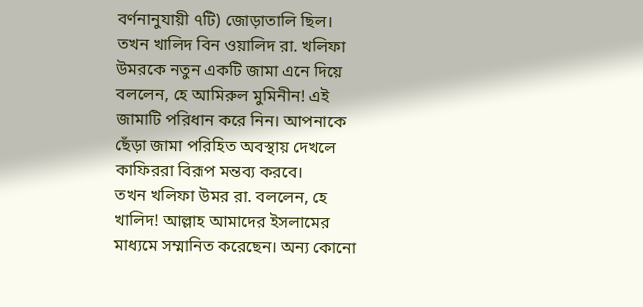বর্ণনানুযায়ী ৭টি) জোড়াতালি ছিল।
তখন খালিদ বিন ওয়ালিদ রা. খলিফা উমরকে নতুন একটি জামা এনে দিয়ে বললেন, হে আমিরুল মুমিনীন! এই জামাটি পরিধান করে নিন। আপনাকে ছেঁড়া জামা পরিহিত অবস্থায় দেখলে কাফিররা বিরূপ মন্তব্য করবে।
তখন খলিফা উমর রা. বললেন, হে খালিদ! আল্লাহ আমাদের ইসলামের মাধ্যমে সম্মানিত করেছেন। অন্য কোনো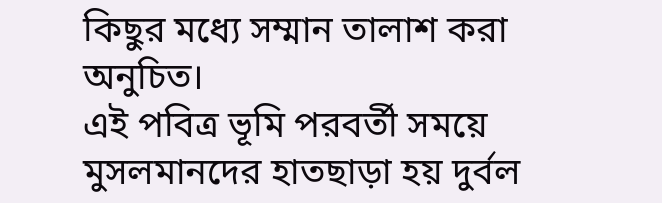কিছুর মধ্যে সম্মান তালাশ করা অনুচিত।
এই পবিত্র ভূমি পরবর্তী সময়ে মুসলমানদের হাতছাড়া হয় দুর্বল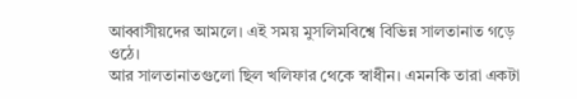আব্বাসীয়দের আমলে। এই সময় মুসলিমবিশ্বে বিভিন্ন সালতানাত গড়ে ওঠে।
আর সালতানাতগুলো ছিল খলিফার থেকে স্বাধীন। এমনকি তারা একটা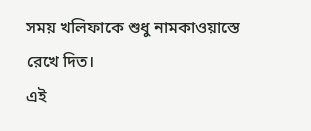সময় খলিফাকে শুধু নামকাওয়াস্তে রেখে দিত।
এই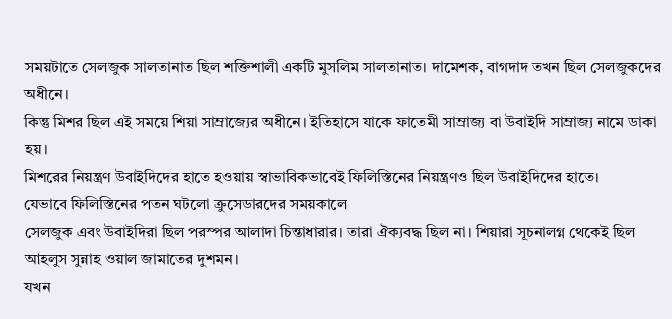সময়টাতে সেলজুক সালতানাত ছিল শক্তিশালী একটি মুসলিম সালতানাত। দামেশক, বাগদাদ তখন ছিল সেলজুকদের অধীনে।
কিন্তু মিশর ছিল এই সময়ে শিয়া সাম্রাজ্যের অধীনে। ইতিহাসে যাকে ফাতেমী সাম্রাজ্য বা উবাইদি সাম্রাজ্য নামে ডাকা হয়।
মিশরের নিয়ন্ত্রণ উবাইদিদের হাতে হওয়ায় স্বাভাবিকভাবেই ফিলিস্তিনের নিয়ন্ত্রণও ছিল উবাইদিদের হাতে।
যেভাবে ফিলিস্তিনের পতন ঘটলো ক্রুসেডারদের সময়কালে
সেলজুক এবং উবাইদিরা ছিল পরস্পর আলাদা চিন্তাধারার। তারা ঐক্যবদ্ধ ছিল না। শিয়ারা সূচনালগ্ন থেকেই ছিল আহলুস সুন্নাহ ওয়াল জামাতের দুশমন।
যখন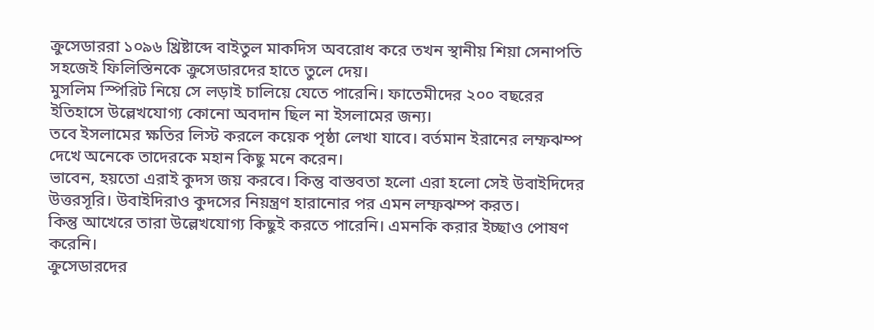ক্রুসেডাররা ১০৯৬ খ্রিষ্টাব্দে বাইতুল মাকদিস অবরোধ করে তখন স্থানীয় শিয়া সেনাপতি সহজেই ফিলিস্তিনকে ক্রুসেডারদের হাতে তুলে দেয়।
মুসলিম স্পিরিট নিয়ে সে লড়াই চালিয়ে যেতে পারেনি। ফাতেমীদের ২০০ বছরের ইতিহাসে উল্লেখযোগ্য কোনো অবদান ছিল না ইসলামের জন্য।
তবে ইসলামের ক্ষতির লিস্ট করলে কয়েক পৃষ্ঠা লেখা যাবে। বর্তমান ইরানের লম্ফঝম্প দেখে অনেকে তাদেরকে মহান কিছু মনে করেন।
ভাবেন, হয়তো এরাই কুদস জয় করবে। কিন্তু বাস্তবতা হলো এরা হলো সেই উবাইদিদের উত্তরসূরি। উবাইদিরাও কুদসের নিয়ন্ত্রণ হারানোর পর এমন লম্ফঝম্প করত।
কিন্তু আখেরে তারা উল্লেখযোগ্য কিছুই করতে পারেনি। এমনকি করার ইচ্ছাও পোষণ করেনি।
ক্রুসেডারদের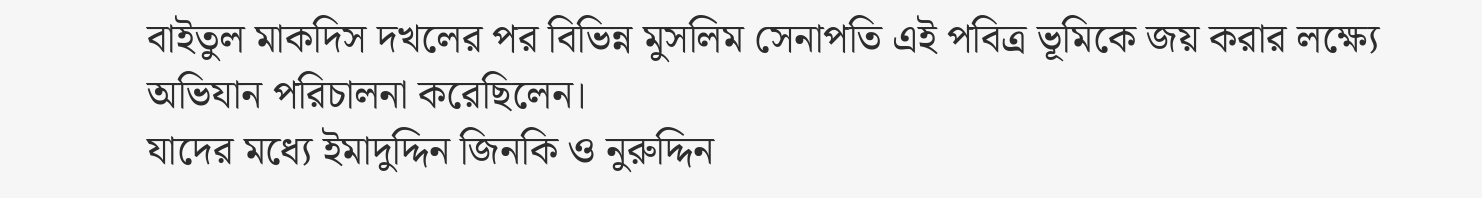বাইতুল মাকদিস দখলের পর বিভিন্ন মুসলিম সেনাপতি এই পবিত্র ভূমিকে জয় করার লক্ষ্যে অভিযান পরিচালনা করেছিলেন।
যাদের মধ্যে ইমাদুদ্দিন জিনকি ও নুরুদ্দিন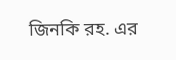জিনকি রহ. এর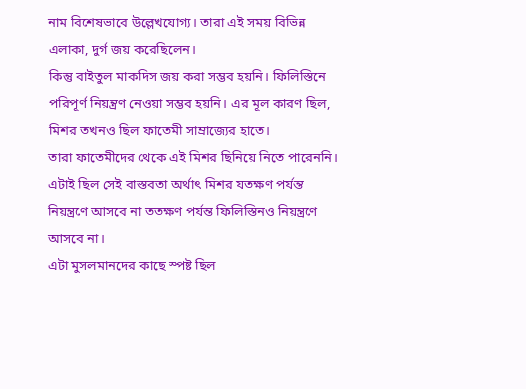নাম বিশেষভাবে উল্লেখযোগ্য। তারা এই সময় বিভিন্ন এলাকা, দুর্গ জয় করেছিলেন।
কিন্তু বাইতুল মাকদিস জয় করা সম্ভব হয়নি। ফিলিস্তিনে পরিপূর্ণ নিয়ন্ত্রণ নেওয়া সম্ভব হয়নি। এর মূল কারণ ছিল, মিশর তখনও ছিল ফাতেমী সাম্রাজ্যের হাতে।
তারা ফাতেমীদের থেকে এই মিশর ছিনিয়ে নিতে পারেননি। এটাই ছিল সেই বাস্তবতা অর্থাৎ মিশর যতক্ষণ পর্যন্ত নিয়ন্ত্রণে আসবে না ততক্ষণ পর্যন্ত ফিলিস্তিনও নিয়ন্ত্রণে আসবে না।
এটা মুসলমানদের কাছে স্পষ্ট ছিল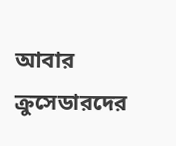আবার ক্রুসেডারদের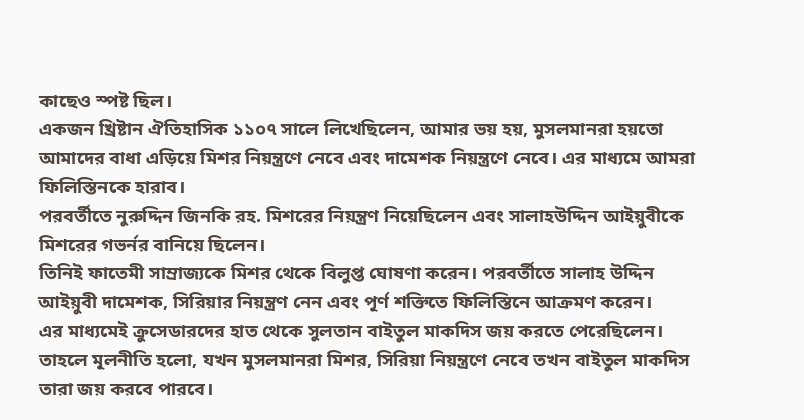কাছেও স্পষ্ট ছিল।
একজন খ্রিষ্টান ঐতিহাসিক ১১০৭ সালে লিখেছিলেন, আমার ভয় হয়, মুসলমানরা হয়তো আমাদের বাধা এড়িয়ে মিশর নিয়ন্ত্রণে নেবে এবং দামেশক নিয়ন্ত্রণে নেবে। এর মাধ্যমে আমরা ফিলিস্তিনকে হারাব।
পরবর্তীতে নুরুদ্দিন জিনকি রহ. মিশরের নিয়ন্ত্রণ নিয়েছিলেন এবং সালাহউদ্দিন আইয়ুবীকে মিশরের গভর্নর বানিয়ে ছিলেন।
তিনিই ফাতেমী সাম্রাজ্যকে মিশর থেকে বিলুপ্ত ঘোষণা করেন। পরবর্তীতে সালাহ উদ্দিন আইয়ুবী দামেশক, সিরিয়ার নিয়ন্ত্রণ নেন এবং পূর্ণ শক্তিতে ফিলিস্তিনে আক্রমণ করেন।
এর মাধ্যমেই ক্রুসেডারদের হাত থেকে সুলতান বাইতুল মাকদিস জয় করতে পেরেছিলেন।
তাহলে মূলনীতি হলো, যখন মুসলমানরা মিশর, সিরিয়া নিয়ন্ত্রণে নেবে তখন বাইতুল মাকদিস তারা জয় করবে পারবে।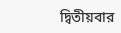দ্বিতীয়বার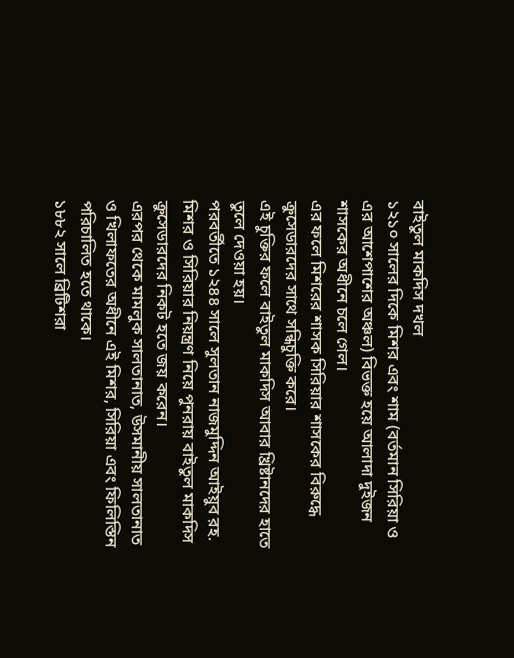বাইতুল মাকদিস দখল
১২১০ সালের দিকে মিশর এবং শাম (বর্তমান সিরিয়া ও এর আশেপাশের অঞ্চল) বিভক্ত হয়ে আলাদা দুইজন শাসকের অধীনে চলে গেল।
এর ফলে মিশরের শাসক সিরিয়ার শাসকের বিরুদ্ধে ক্রুসেডারদের সাথে সন্ধিচুক্তি করে।
এই চুক্তির ফলে বাইতুল মাকদিস আবার খ্রিষ্টানদের হাতে তুলে দেওয়া হয়।
পরবর্তীতে ১২৪৪ সালে সুলতান নাজমুদ্দিন আইয়ুব রহ. মিশর ও সিরিয়ার নিয়ন্ত্রণ নিয়ে পুনরায় বাইতুল মাকদিস ক্রুসেডারদের নিকট হতে জয় করেন।
এরপর থেকে মামলুক সালতানাত, উসমানীয় সালতানাত ও খিলাফতের অধীনে এই মিশর, সিরিয়া এবং ফিলিস্তিন পরিচালিত হতে থাকে।
১৮৮২ সালে ব্রিটিশরা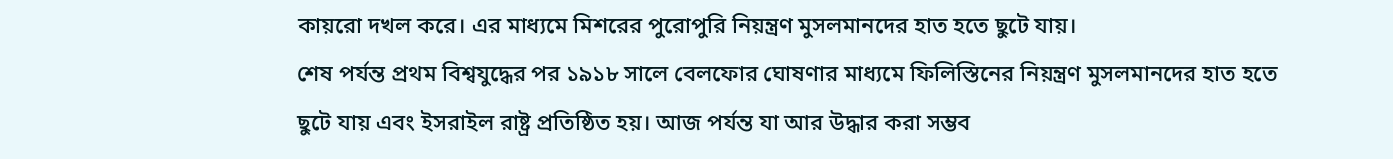কায়রো দখল করে। এর মাধ্যমে মিশরের পুরোপুরি নিয়ন্ত্রণ মুসলমানদের হাত হতে ছুটে যায়।
শেষ পর্যন্ত প্রথম বিশ্বযুদ্ধের পর ১৯১৮ সালে বেলফোর ঘোষণার মাধ্যমে ফিলিস্তিনের নিয়ন্ত্রণ মুসলমানদের হাত হতে ছুটে যায় এবং ইসরাইল রাষ্ট্র প্রতিষ্ঠিত হয়। আজ পর্যন্ত যা আর উদ্ধার করা সম্ভব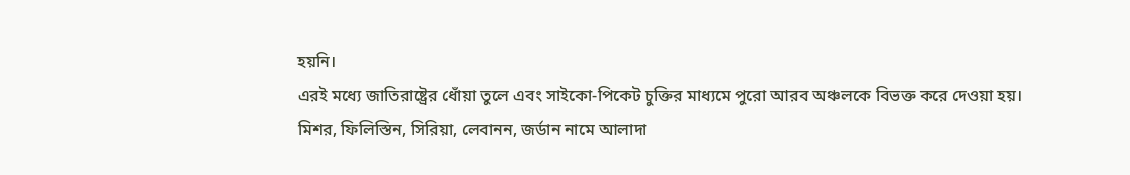হয়নি।
এরই মধ্যে জাতিরাষ্ট্রের ধোঁয়া তুলে এবং সাইকো-পিকেট চুক্তির মাধ্যমে পুরো আরব অঞ্চলকে বিভক্ত করে দেওয়া হয়।
মিশর, ফিলিস্তিন, সিরিয়া, লেবানন, জর্ডান নামে আলাদা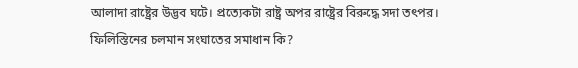আলাদা রাষ্ট্রের উদ্ভব ঘটে। প্রত্যেকটা রাষ্ট্র অপর রাষ্ট্রের বিরুদ্ধে সদা তৎপর।
ফিলিস্তিনের চলমান সংঘাতের সমাধান কি?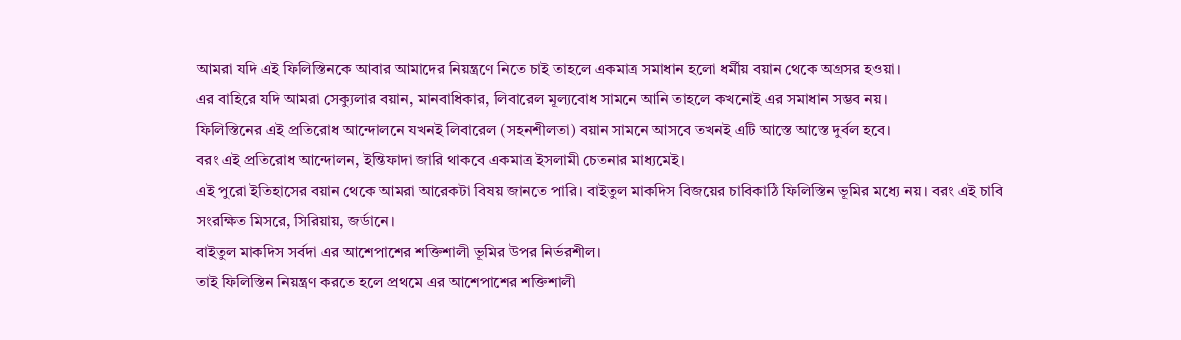আমরা যদি এই ফিলিস্তিনকে আবার আমাদের নিয়ন্ত্রণে নিতে চাই তাহলে একমাত্র সমাধান হলো ধর্মীয় বয়ান থেকে অগ্রসর হওয়া।
এর বাহিরে যদি আমরা সেক্যুলার বয়ান, মানবাধিকার, লিবারেল মূল্যবোধ সামনে আনি তাহলে কখনোই এর সমাধান সম্ভব নয়।
ফিলিস্তিনের এই প্রতিরোধ আন্দোলনে যখনই লিবারেল (সহনশীলতা) বয়ান সামনে আসবে তখনই এটি আস্তে আস্তে দুর্বল হবে।
বরং এই প্রতিরোধ আন্দোলন, ইন্তিফাদা জারি থাকবে একমাত্র ইসলামী চেতনার মাধ্যমেই।
এই পুরো ইতিহাসের বয়ান থেকে আমরা আরেকটা বিষয় জানতে পারি। বাইতুল মাকদিস বিজয়ের চাবিকাঠি ফিলিস্তিন ভূমির মধ্যে নয়। বরং এই চাবি সংরক্ষিত মিসরে, সিরিয়ায়, জর্ডানে।
বাইতুল মাকদিস সর্বদা এর আশেপাশের শক্তিশালী ভূমির উপর নির্ভরশীল।
তাই ফিলিস্তিন নিয়ন্ত্রণ করতে হলে প্রথমে এর আশেপাশের শক্তিশালী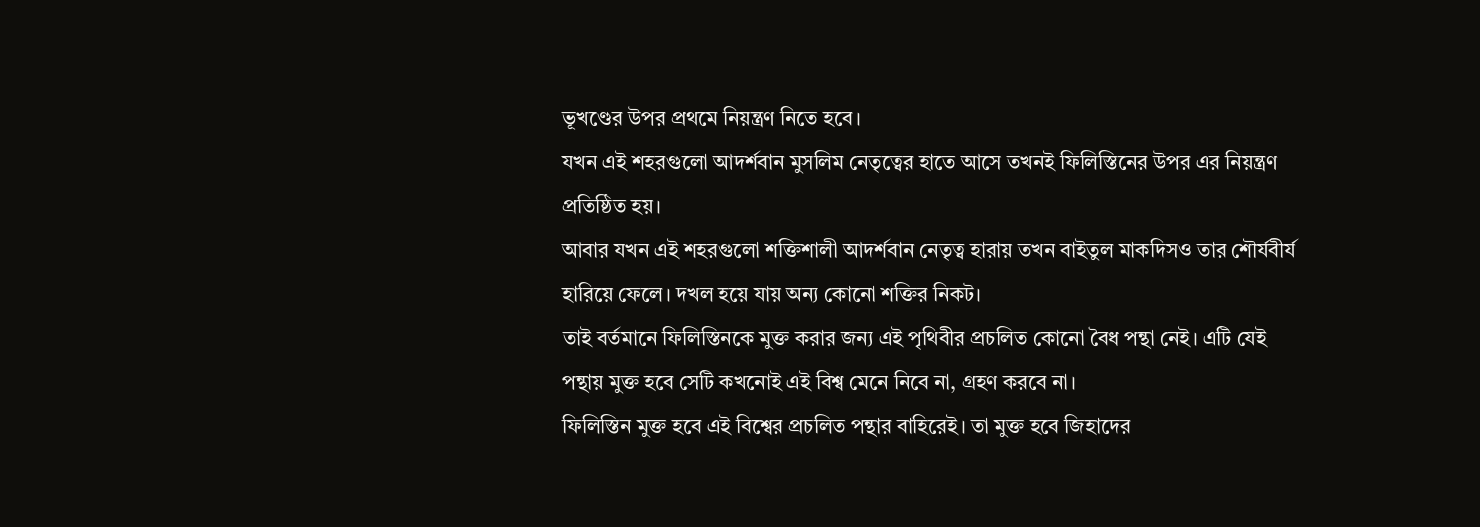ভূখণ্ডের উপর প্রথমে নিয়ন্ত্রণ নিতে হবে।
যখন এই শহরগুলো আদর্শবান মুসলিম নেতৃত্বের হাতে আসে তখনই ফিলিস্তিনের উপর এর নিয়ন্ত্রণ প্রতিষ্ঠিত হয়।
আবার যখন এই শহরগুলো শক্তিশালী আদর্শবান নেতৃত্ব হারায় তখন বাইতুল মাকদিসও তার শৌর্যবীর্য হারিয়ে ফেলে। দখল হয়ে যায় অন্য কোনো শক্তির নিকট।
তাই বর্তমানে ফিলিস্তিনকে মুক্ত করার জন্য এই পৃথিবীর প্রচলিত কোনো বৈধ পন্থা নেই। এটি যেই পন্থায় মুক্ত হবে সেটি কখনোই এই বিশ্ব মেনে নিবে না, গ্রহণ করবে না।
ফিলিস্তিন মুক্ত হবে এই বিশ্বের প্রচলিত পন্থার বাহিরেই। তা মুক্ত হবে জিহাদের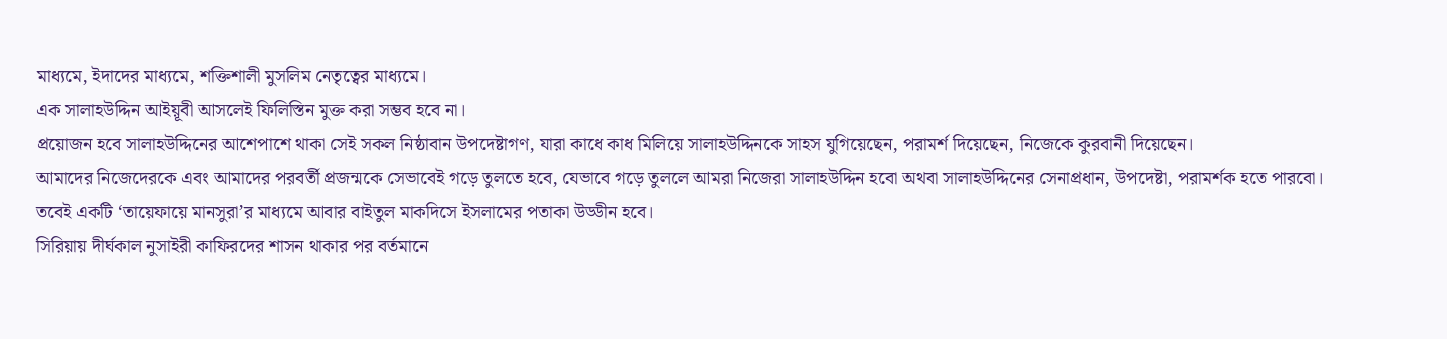মাধ্যমে, ইদাদের মাধ্যমে, শক্তিশালী মুসলিম নেতৃত্বের মাধ্যমে।
এক সালাহউদ্দিন আইয়ূবী আসলেই ফিলিস্তিন মুক্ত করা সম্ভব হবে না।
প্রয়োজন হবে সালাহউদ্দিনের আশেপাশে থাকা সেই সকল নিষ্ঠাবান উপদেষ্টাগণ, যারা কাধে কাধ মিলিয়ে সালাহউদ্দিনকে সাহস যুগিয়েছেন, পরামর্শ দিয়েছেন, নিজেকে কুরবানী দিয়েছেন।
আমাদের নিজেদেরকে এবং আমাদের পরবর্তী প্রজন্মকে সেভাবেই গড়ে তুলতে হবে, যেভাবে গড়ে তুললে আমরা নিজেরা সালাহউদ্দিন হবো অথবা সালাহউদ্দিনের সেনাপ্রধান, উপদেষ্টা, পরামর্শক হতে পারবো।
তবেই একটি ‘তায়েফায়ে মানসুরা’র মাধ্যমে আবার বাইতুল মাকদিসে ইসলামের পতাকা উড্ডীন হবে।
সিরিয়ায় দীর্ঘকাল নুসাইরী কাফিরদের শাসন থাকার পর বর্তমানে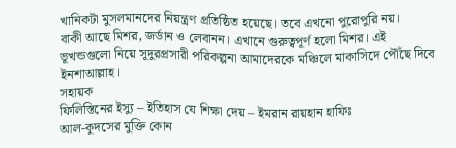খানিকটা মুসলমানদের নিয়ন্ত্রণ প্রতিষ্ঠিত হয়েছে। তবে এখনো পুরোপুরি নয়।
বাকী আছে মিশর, জর্ডান ও লেবানন। এখানে গুরুত্বপূর্ণ হলো মিশর। এই ভূখন্ডগুলো নিয়ে সূদুরপ্রসারী পরিকল্পনা আমাদেরকে মঞ্চিলে মাকাসিদে পৌঁছে দিবে ইনশাআল্লাহ।
সহায়ক
ফিলিস্তিনের ইস্যু – ইতিহাস যে শিক্ষা দেয় – ইমরান রায়হান হাফিঃ
আল-কুদসের মুক্তি কোন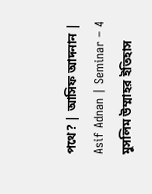পথে? | আসিফ আদনান | Asif Adnan | Seminar – 4
মুসলিম উম্মাহর ইতিহাস